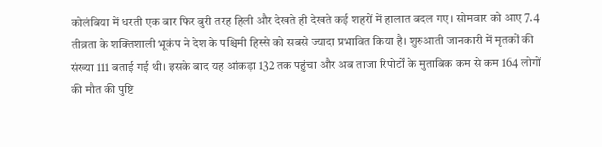कोलंबिया में धरती एक बार फिर बुरी तरह हिली और देखते ही देखते कई शहरों में हालात बदल गए। सोमवार को आए 7.4 तीव्रता के शक्तिशाली भूकंप ने देश के पश्चिमी हिस्से को सबसे ज्यादा प्रभावित किया है। शुरुआती जानकारी में मृतकों की संख्या 111 बताई गई थी। इसके बाद यह आंकड़ा 132 तक पहुंचा और अब ताजा रिपोर्टों के मुताबिक कम से कम 164 लोगों की मौत की पुष्टि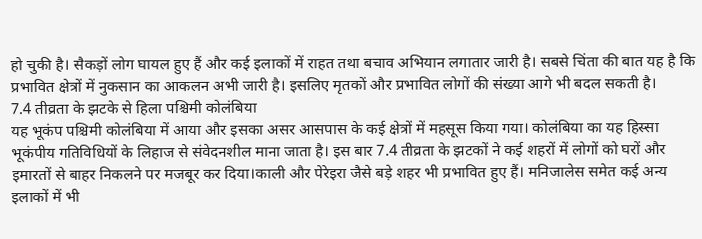हो चुकी है। सैकड़ों लोग घायल हुए हैं और कई इलाकों में राहत तथा बचाव अभियान लगातार जारी है। सबसे चिंता की बात यह है कि प्रभावित क्षेत्रों में नुकसान का आकलन अभी जारी है। इसलिए मृतकों और प्रभावित लोगों की संख्या आगे भी बदल सकती है।
7.4 तीव्रता के झटके से हिला पश्चिमी कोलंबिया
यह भूकंप पश्चिमी कोलंबिया में आया और इसका असर आसपास के कई क्षेत्रों में महसूस किया गया। कोलंबिया का यह हिस्सा भूकंपीय गतिविधियों के लिहाज से संवेदनशील माना जाता है। इस बार 7.4 तीव्रता के झटकों ने कई शहरों में लोगों को घरों और इमारतों से बाहर निकलने पर मजबूर कर दिया।काली और पेरेइरा जैसे बड़े शहर भी प्रभावित हुए हैं। मनिजालेस समेत कई अन्य इलाकों में भी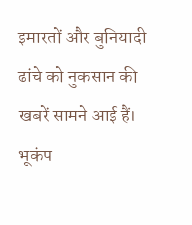इमारतों और बुनियादी ढांचे को नुकसान की खबरें सामने आई हैं। भूकंप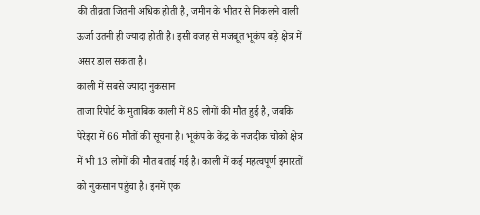की तीव्रता जितनी अधिक होती है, जमीन के भीतर से निकलने वाली ऊर्जा उतनी ही ज्यादा होती है। इसी वजह से मजबूत भूकंप बड़े क्षेत्र में असर डाल सकता है।
काली में सबसे ज्यादा नुकसान
ताजा रिपोर्ट के मुताबिक काली में 85 लोगों की मौत हुई है, जबकि पेरेइरा में 66 मौतों की सूचना है। भूकंप के केंद्र के नजदीक चोको क्षेत्र में भी 13 लोगों की मौत बताई गई है। काली में कई महत्वपूर्ण इमारतों को नुकसान पहुंचा है। इनमें एक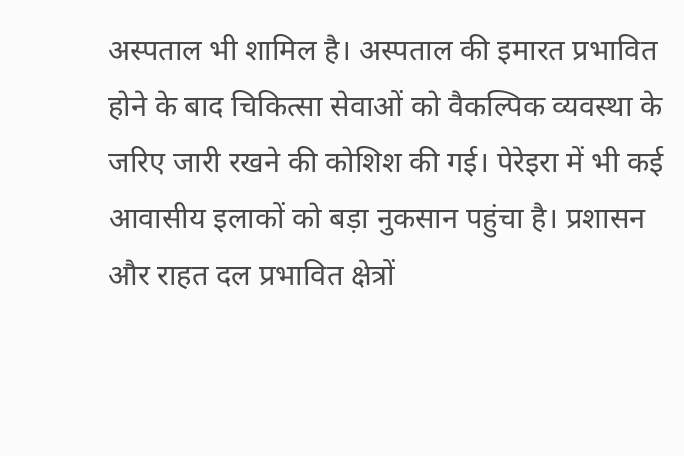अस्पताल भी शामिल है। अस्पताल की इमारत प्रभावित होने के बाद चिकित्सा सेवाओं को वैकल्पिक व्यवस्था के जरिए जारी रखने की कोशिश की गई। पेरेइरा में भी कई आवासीय इलाकों को बड़ा नुकसान पहुंचा है। प्रशासन और राहत दल प्रभावित क्षेत्रों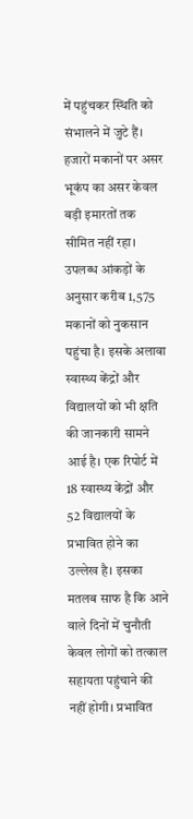में पहुंचकर स्थिति को संभालने में जुटे हैं।
हजारों मकानों पर असर
भूकंप का असर केवल बड़ी इमारतों तक सीमित नहीं रहा।
उपलब्ध आंकड़ों के अनुसार करीब 1,575 मकानों को नुकसान पहुंचा है। इसके अलावा स्वास्थ्य केंद्रों और विद्यालयों को भी क्षति की जानकारी सामने आई है। एक रिपोर्ट में 18 स्वास्थ्य केंद्रों और 52 विद्यालयों के प्रभावित होने का उल्लेख है। इसका मतलब साफ है कि आने वाले दिनों में चुनौती केवल लोगों को तत्काल सहायता पहुंचाने की नहीं होगी। प्रभावित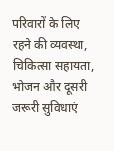परिवारों के लिए रहने की व्यवस्था, चिकित्सा सहायता, भोजन और दूसरी जरूरी सुविधाएं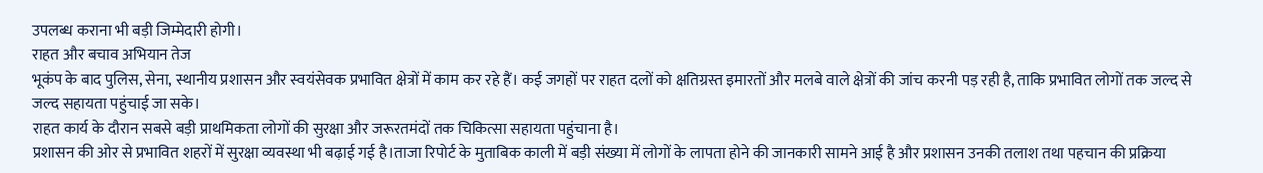उपलब्ध कराना भी बड़ी जिम्मेदारी होगी।
राहत और बचाव अभियान तेज
भूकंप के बाद पुलिस, सेना, स्थानीय प्रशासन और स्वयंसेवक प्रभावित क्षेत्रों में काम कर रहे हैं। कई जगहों पर राहत दलों को क्षतिग्रस्त इमारतों और मलबे वाले क्षेत्रों की जांच करनी पड़ रही है, ताकि प्रभावित लोगों तक जल्द से जल्द सहायता पहुंचाई जा सके।
राहत कार्य के दौरान सबसे बड़ी प्राथमिकता लोगों की सुरक्षा और जरूरतमंदों तक चिकित्सा सहायता पहुंचाना है।
प्रशासन की ओर से प्रभावित शहरों में सुरक्षा व्यवस्था भी बढ़ाई गई है।ताजा रिपोर्ट के मुताबिक काली में बड़ी संख्या में लोगों के लापता होने की जानकारी सामने आई है और प्रशासन उनकी तलाश तथा पहचान की प्रक्रिया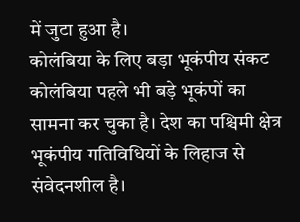में जुटा हुआ है।
कोलंबिया के लिए बड़ा भूकंपीय संकट
कोलंबिया पहले भी बड़े भूकंपों का सामना कर चुका है। देश का पश्चिमी क्षेत्र भूकंपीय गतिविधियों के लिहाज से संवेदनशील है।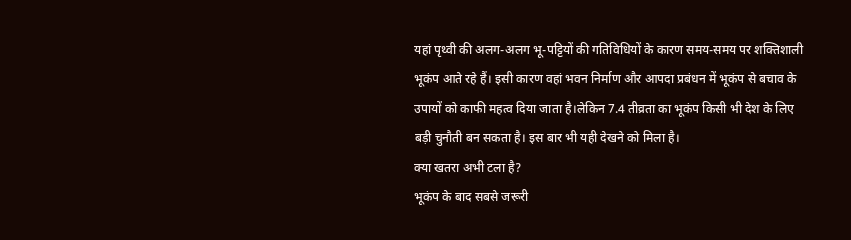यहां पृथ्वी की अलग-अलग भू-पट्टियों की गतिविधियों के कारण समय-समय पर शक्तिशाली भूकंप आते रहे हैं। इसी कारण वहां भवन निर्माण और आपदा प्रबंधन में भूकंप से बचाव के उपायों को काफी महत्व दिया जाता है।लेकिन 7.4 तीव्रता का भूकंप किसी भी देश के लिए बड़ी चुनौती बन सकता है। इस बार भी यही देखने को मिला है।
क्या खतरा अभी टला है?
भूकंप के बाद सबसे जरूरी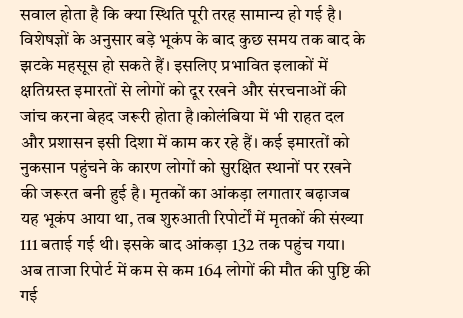सवाल होता है कि क्या स्थिति पूरी तरह सामान्य हो गई है। विशेषज्ञों के अनुसार बड़े भूकंप के बाद कुछ समय तक बाद के झटके महसूस हो सकते हैं। इसलिए प्रभावित इलाकों में क्षतिग्रस्त इमारतों से लोगों को दूर रखने और संरचनाओं की जांच करना बेहद जरूरी होता है।कोलंबिया में भी राहत दल और प्रशासन इसी दिशा में काम कर रहे हैं। कई इमारतों को नुकसान पहुंचने के कारण लोगों को सुरक्षित स्थानों पर रखने की जरूरत बनी हुई है। मृतकों का आंकड़ा लगातार बढ़ाजब यह भूकंप आया था, तब शुरुआती रिपोर्टों में मृतकों की संख्या 111 बताई गई थी। इसके बाद आंकड़ा 132 तक पहुंच गया। अब ताजा रिपोर्ट में कम से कम 164 लोगों की मौत की पुष्टि की गई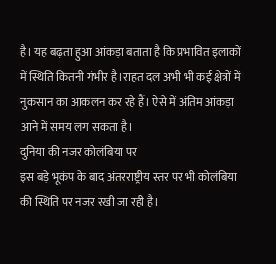है। यह बढ़ता हुआ आंकड़ा बताता है कि प्रभावित इलाकों में स्थिति कितनी गंभीर है।राहत दल अभी भी कई क्षेत्रों में नुकसान का आकलन कर रहे हैं। ऐसे में अंतिम आंकड़ा आने में समय लग सकता है।
दुनिया की नजर कोलंबिया पर
इस बड़े भूकंप के बाद अंतरराष्ट्रीय स्तर पर भी कोलंबिया की स्थिति पर नजर रखी जा रही है।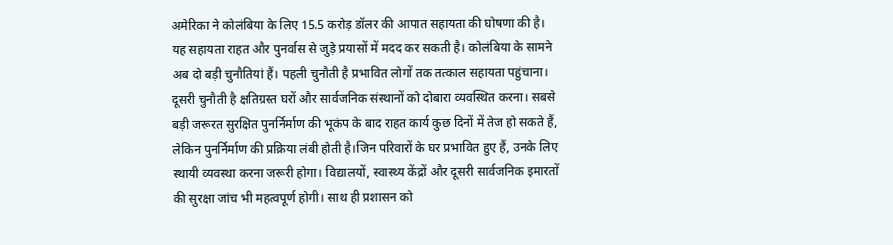अमेरिका ने कोलंबिया के लिए 15.5 करोड़ डॉलर की आपात सहायता की घोषणा की है। यह सहायता राहत और पुनर्वास से जुड़े प्रयासों में मदद कर सकती है। कोलंबिया के सामने अब दो बड़ी चुनौतियां हैं। पहली चुनौती है प्रभावित लोगों तक तत्काल सहायता पहुंचाना। दूसरी चुनौती है क्षतिग्रस्त घरों और सार्वजनिक संस्थानों को दोबारा व्यवस्थित करना। सबसे बड़ी जरूरत सुरक्षित पुनर्निर्माण की भूकंप के बाद राहत कार्य कुछ दिनों में तेज हो सकते हैं, लेकिन पुनर्निर्माण की प्रक्रिया लंबी होती है।जिन परिवारों के घर प्रभावित हुए हैं, उनके लिए स्थायी व्यवस्था करना जरूरी होगा। विद्यालयों, स्वास्थ्य केंद्रों और दूसरी सार्वजनिक इमारतों की सुरक्षा जांच भी महत्वपूर्ण होगी। साथ ही प्रशासन को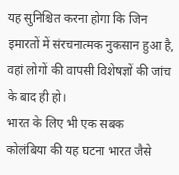यह सुनिश्चित करना होगा कि जिन इमारतों में संरचनात्मक नुकसान हुआ है, वहां लोगों की वापसी विशेषज्ञों की जांच के बाद ही हो।
भारत के लिए भी एक सबक
कोलंबिया की यह घटना भारत जैसे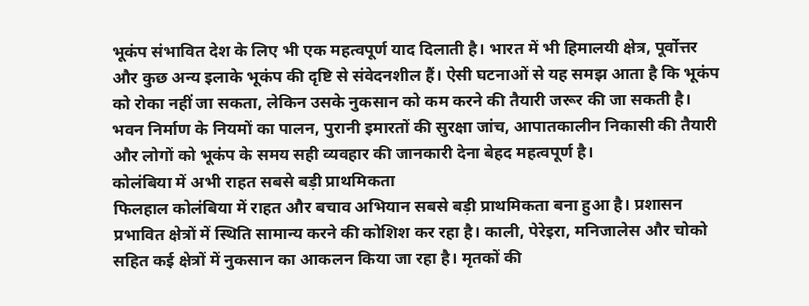भूकंप संभावित देश के लिए भी एक महत्वपूर्ण याद दिलाती है। भारत में भी हिमालयी क्षेत्र, पूर्वोत्तर और कुछ अन्य इलाके भूकंप की दृष्टि से संवेदनशील हैं। ऐसी घटनाओं से यह समझ आता है कि भूकंप को रोका नहीं जा सकता, लेकिन उसके नुकसान को कम करने की तैयारी जरूर की जा सकती है। भवन निर्माण के नियमों का पालन, पुरानी इमारतों की सुरक्षा जांच, आपातकालीन निकासी की तैयारी और लोगों को भूकंप के समय सही व्यवहार की जानकारी देना बेहद महत्वपूर्ण है।
कोलंबिया में अभी राहत सबसे बड़ी प्राथमिकता
फिलहाल कोलंबिया में राहत और बचाव अभियान सबसे बड़ी प्राथमिकता बना हुआ है। प्रशासन प्रभावित क्षेत्रों में स्थिति सामान्य करने की कोशिश कर रहा है। काली, पेरेइरा, मनिजालेस और चोको सहित कई क्षेत्रों में नुकसान का आकलन किया जा रहा है। मृतकों की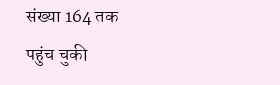संख्या 164 तक पहुंच चुकी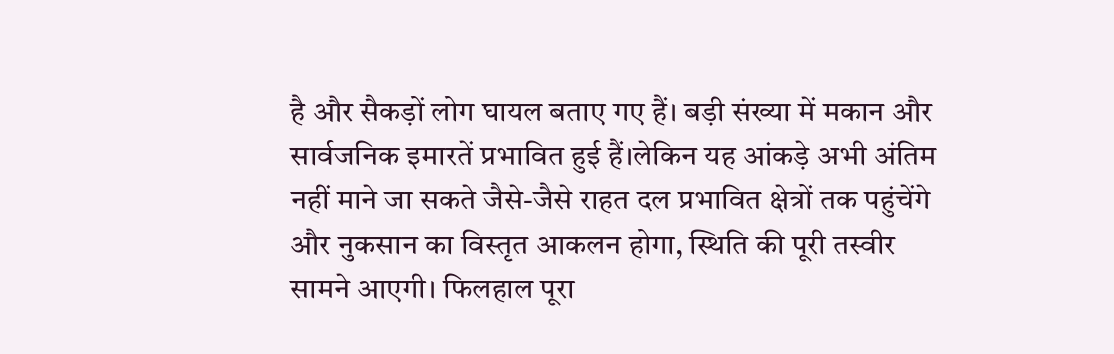है और सैकड़ों लोग घायल बताए गए हैं। बड़ी संख्या में मकान और सार्वजनिक इमारतें प्रभावित हुई हैं।लेकिन यह आंकड़े अभी अंतिम नहीं माने जा सकते जैसे-जैसे राहत दल प्रभावित क्षेत्रों तक पहुंचेंगे और नुकसान का विस्तृत आकलन होगा, स्थिति की पूरी तस्वीर सामने आएगी। फिलहाल पूरा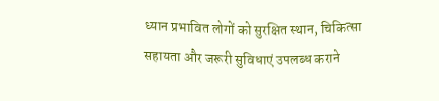ध्यान प्रभावित लोगों को सुरक्षित स्थान, चिकित्सा सहायता और जरूरी सुविधाएं उपलब्ध कराने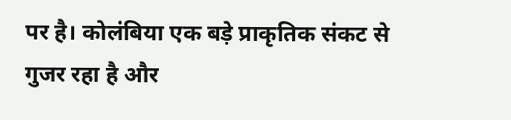पर है। कोलंबिया एक बड़े प्राकृतिक संकट से गुजर रहा है और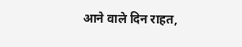आने वाले दिन राहत,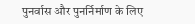पुनर्वास और पुनर्निर्माण के लिए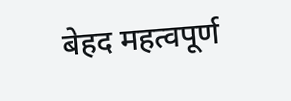बेहद महत्वपूर्ण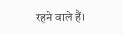रहने वाले हैं।